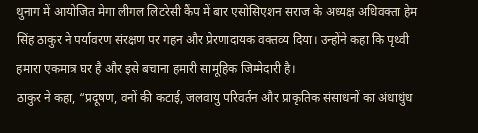थुनाग में आयोजित मेगा लीगल लिटरेसी कैंप में बार एसोसिएशन सराज के अध्यक्ष अधिवक्ता हेम सिंह ठाकुर ने पर्यावरण संरक्षण पर गहन और प्रेरणादायक वक्तव्य दिया। उन्होंने कहा कि पृथ्वी हमारा एकमात्र घर है और इसे बचाना हमारी सामूहिक जिम्मेदारी है।
ठाकुर ने कहा, “प्रदूषण, वनों की कटाई, जलवायु परिवर्तन और प्राकृतिक संसाधनों का अंधाधुंध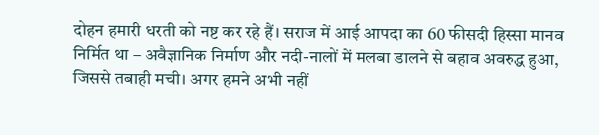दोहन हमारी धरती को नष्ट कर रहे हैं। सराज में आई आपदा का 60 फीसदी हिस्सा मानव निर्मित था – अवैज्ञानिक निर्माण और नदी-नालों में मलबा डालने से बहाव अवरुद्ध हुआ, जिससे तबाही मची। अगर हमने अभी नहीं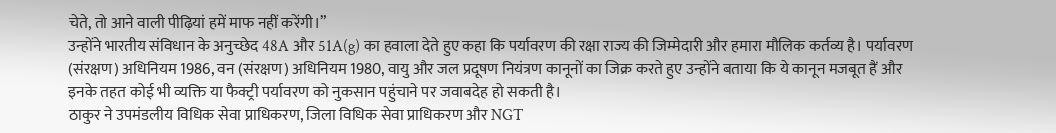चेते, तो आने वाली पीढ़ियां हमें माफ नहीं करेंगी।”
उन्होंने भारतीय संविधान के अनुच्छेद 48A और 51A(g) का हवाला देते हुए कहा कि पर्यावरण की रक्षा राज्य की जिम्मेदारी और हमारा मौलिक कर्तव्य है। पर्यावरण (संरक्षण) अधिनियम 1986, वन (संरक्षण) अधिनियम 1980, वायु और जल प्रदूषण नियंत्रण कानूनों का जिक्र करते हुए उन्होंने बताया कि ये कानून मजबूत हैं और इनके तहत कोई भी व्यक्ति या फैक्ट्री पर्यावरण को नुकसान पहुंचाने पर जवाबदेह हो सकती है।
ठाकुर ने उपमंडलीय विधिक सेवा प्राधिकरण, जिला विधिक सेवा प्राधिकरण और NGT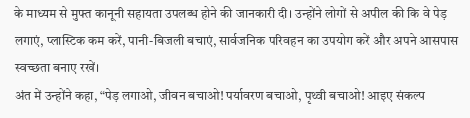के माध्यम से मुफ्त कानूनी सहायता उपलब्ध होने की जानकारी दी। उन्होंने लोगों से अपील की कि वे पेड़ लगाएं, प्लास्टिक कम करें, पानी-बिजली बचाएं, सार्वजनिक परिवहन का उपयोग करें और अपने आसपास स्वच्छता बनाए रखें।
अंत में उन्होंने कहा, “पेड़ लगाओ, जीवन बचाओ! पर्यावरण बचाओ, पृथ्वी बचाओ! आइए संकल्प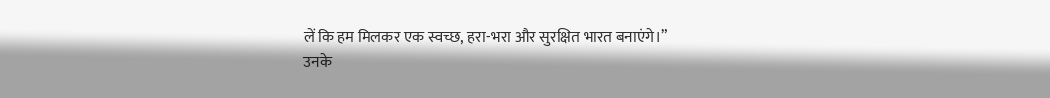लें कि हम मिलकर एक स्वच्छ, हरा-भरा और सुरक्षित भारत बनाएंगे।”
उनके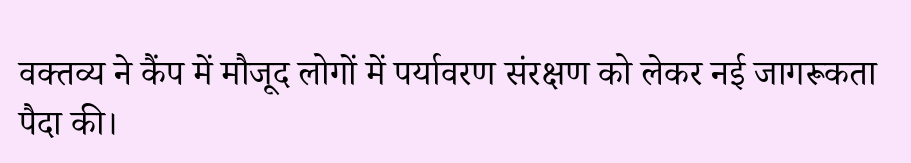वक्तव्य ने कैंप में मौजूद लोगों में पर्यावरण संरक्षण को लेकर नई जागरूकता पैदा की।